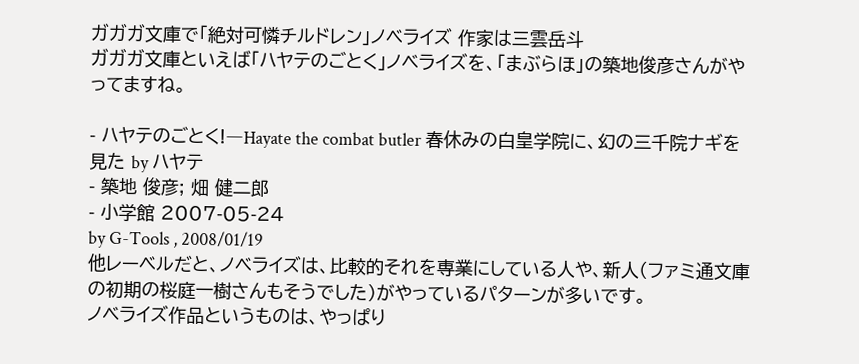ガガガ文庫で「絶対可憐チルドレン」ノベライズ 作家は三雲岳斗
ガガガ文庫といえば「ハヤテのごとく」ノベライズを、「まぶらほ」の築地俊彦さんがやってますね。

- ハヤテのごとく!―Hayate the combat butler 春休みの白皇学院に、幻の三千院ナギを見た by ハヤテ
- 築地 俊彦; 畑 健二郎
- 小学館 2007-05-24
by G-Tools , 2008/01/19
他レーベルだと、ノベライズは、比較的それを専業にしている人や、新人(ファミ通文庫の初期の桜庭一樹さんもそうでした)がやっているパターンが多いです。
ノベライズ作品というものは、やっぱり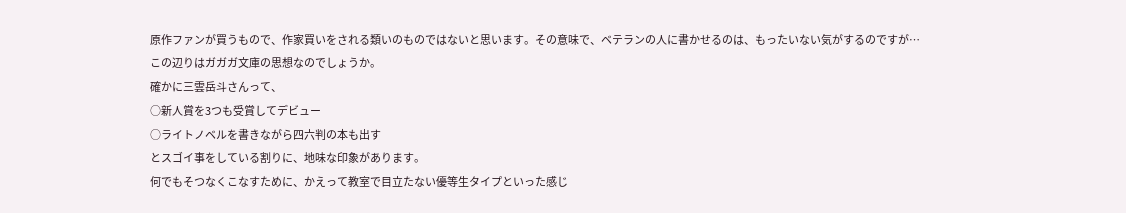原作ファンが買うもので、作家買いをされる類いのものではないと思います。その意味で、ベテランの人に書かせるのは、もったいない気がするのですが…
この辺りはガガガ文庫の思想なのでしょうか。
確かに三雲岳斗さんって、
○新人賞を3つも受賞してデビュー
○ライトノベルを書きながら四六判の本も出す
とスゴイ事をしている割りに、地味な印象があります。
何でもそつなくこなすために、かえって教室で目立たない優等生タイプといった感じ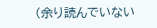(余り読んでいない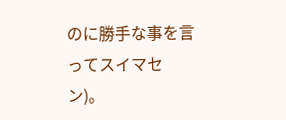のに勝手な事を言ってスイマセン)。